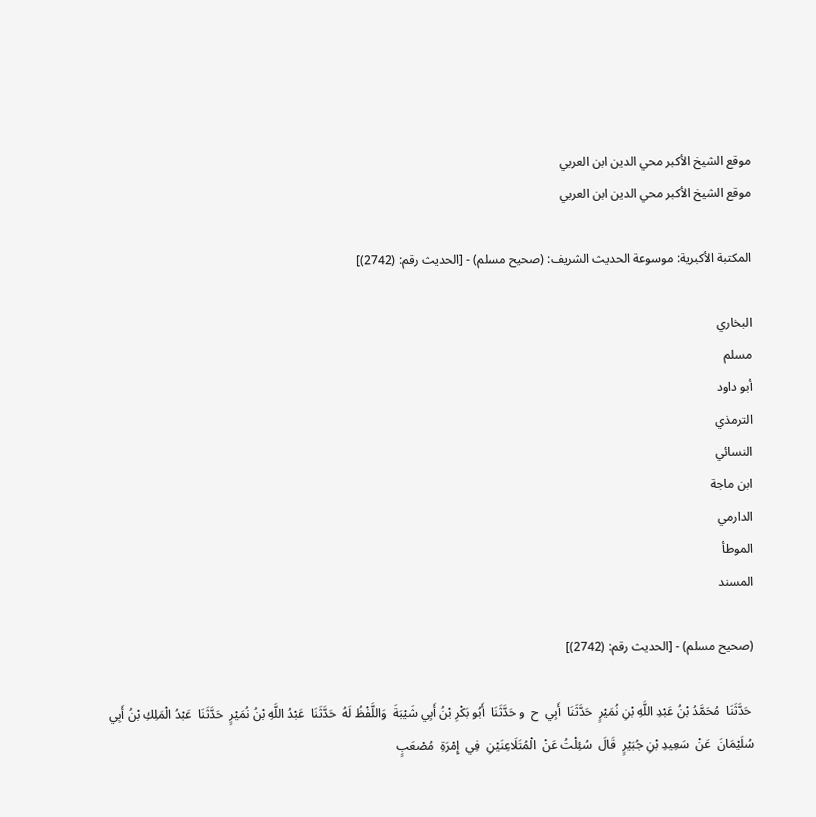موقع الشيخ الأكبر محي الدين ابن العربي
موقع الشيخ الأكبر محي الدين ابن العربي

المكتبة الأكبرية: موسوعة الحديث الشريف: (صحيح مسلم) - [الحديث رقم: (2742)]

البخاري
مسلم
أبو داود
الترمذي
النسائي
ابن ماجة
الدارمي
الموطأ
المسند

(صحيح مسلم) - [الحديث رقم: (2742)]

 حَدَّثَنَا  مُحَمَّدُ بْنُ عَبْدِ اللَّهِ بْنِ نُمَيْرٍ  حَدَّثَنَا  أَبِي  ح  و حَدَّثَنَا  أَبُو بَكْرِ بْنُ أَبِي شَيْبَةَ  وَاللَّفْظُ لَهُ  حَدَّثَنَا  عَبْدُ اللَّهِ بْنُ نُمَيْرٍ  حَدَّثَنَا  عَبْدُ الْمَلِكِ بْنُ أَبِي سُلَيْمَانَ  عَنْ  سَعِيدِ بْنِ جُبَيْرٍ  قَالَ  سُئِلْتُ عَنْ  الْمُتَلَاعِنَيْنِ  فِي  إِمْرَةِ  مُصْعَبٍ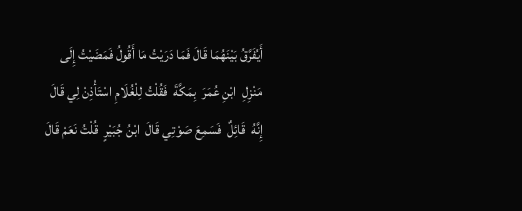أَيُفَرَّقُ بَيْنَهُمَا قَالَ فَمَا دَرَيْتُ مَا أَقُولُ فَمَضَيْتُ إِلَى مَنْزِلِ  ابْنِ عُمَرَ  بِمَكَّةَ  فَقُلْتُ لِلْغُلَامِ اسْتَأْذِنْ لِي قَالَ إِنَّهُ  قَائِلٌ  فَسَمِعَ صَوْتِي قَالَ  ابْنُ جُبَيْرٍ  قُلْتُ نَعَمْ قَالَ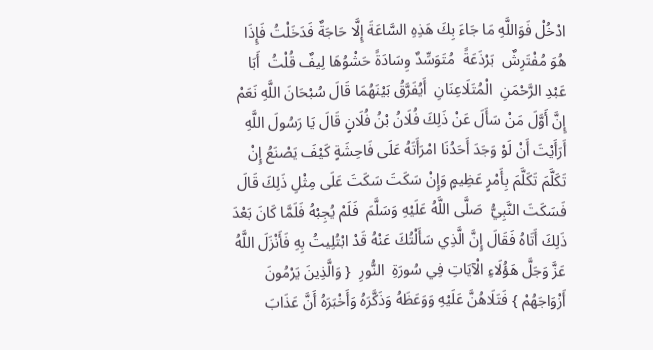ادْخُلْ فَوَاللَّهِ مَا جَاءَ بِكَ هَذِهِ السَّاعَةَ إِلَّا حَاجَةٌ فَدَخَلْتُ فَإِذَا هُوَ مُفْتَرِشٌ  بَرْذَعَةً  مُتَوَسِّدٌ وِسَادَةً حَشْوُهَا لِيفٌ قُلْتُ  أَبَا عَبْدِ الرَّحْمَنِ  الْمُتَلَاعِنَانِ  أَيُفَرَّقُ بَيْنَهُمَا قَالَ سُبْحَانَ اللَّهِ نَعَمْ إِنَّ أَوَّلَ مَنْ سَأَلَ عَنْ ذَلِكَ فُلَانُ بْنُ فُلَانٍ قَالَ يَا رَسُولَ اللَّهِ  أَرَأَيْتَ أَنْ لَوْ وَجَدَ أَحَدُنَا امْرَأَتَهُ عَلَى فَاحِشَةٍ كَيْفَ يَصْنَعُ إِنْ تَكَلَّمَ تَكَلَّمَ بِأَمْرٍ عَظِيمٍ وَإِنْ سَكَتَ سَكَتَ عَلَى مِثْلِ ذَلِكَ قَالَ فَسَكَتَ النَّبِيُّ  صَلَّى اللَّهُ عَلَيْهِ وَسَلَّمَ  فَلَمْ يُجِبْهُ فَلَمَّا كَانَ بَعْدَ ذَلِكَ أَتَاهُ فَقَالَ إِنَّ الَّذِي سَأَلْتُكَ عَنْهُ قَدْ ابْتُلِيتُ بِهِ فَأَنْزَلَ اللَّهُ عَزَّ وَجَلَّ هَؤُلَاءِ الْآيَاتِ فِي سُورَةِ  النُّورِ  { وَالَّذِينَ يَرْمُونَ أَزْوَاجَهُمْ } فَتَلَاهُنَّ عَلَيْهِ وَوَعَظَهُ وَذَكَّرَهُ وَأَخْبَرَهُ أَنَّ عَذَابَ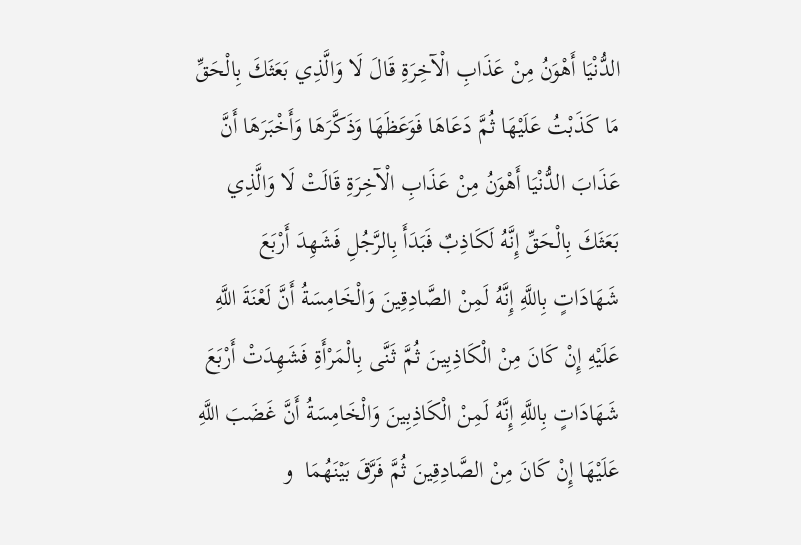الدُّنْيَا أَهْوَنُ مِنْ عَذَابِ الْآخِرَةِ قَالَ لَا وَالَّذِي بَعَثَكَ بِالْحَقِّ مَا كَذَبْتُ عَلَيْهَا ثُمَّ دَعَاهَا فَوَعَظَهَا وَذَكَّرَهَا وَأَخْبَرَهَا أَنَّ عَذَابَ الدُّنْيَا أَهْوَنُ مِنْ عَذَابِ الْآخِرَةِ قَالَتْ لَا وَالَّذِي بَعَثَكَ بِالْحَقِّ إِنَّهُ لَكَاذِبٌ فَبَدَأَ بِالرَّجُلِ فَشَهِدَ أَرْبَعَ شَهَادَاتٍ بِاللَّهِ إِنَّهُ لَمِنْ الصَّادِقِينَ وَالْخَامِسَةُ أَنَّ لَعْنَةَ اللَّهِ عَلَيْهِ إِنْ كَانَ مِنْ الْكَاذِبِينَ ثُمَّ ثَنَّى بِالْمَرْأَةِ فَشَهِدَتْ أَرْبَعَ شَهَادَاتٍ بِاللَّهِ إِنَّهُ لَمِنْ الْكَاذِبِينَ وَالْخَامِسَةُ أَنَّ غَضَبَ اللَّهِ عَلَيْهَا إِنْ كَانَ مِنْ الصَّادِقِينَ ثُمَّ فَرَّقَ بَيْنَهُمَا  و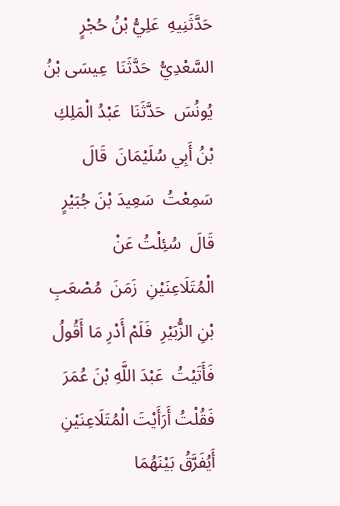حَدَّثَنِيهِ  عَلِيُّ بْنُ حُجْرٍ السَّعْدِيُّ  حَدَّثَنَا  عِيسَى بْنُ يُونُسَ  حَدَّثَنَا  عَبْدُ الْمَلِكِ بْنُ أَبِي سُلَيْمَانَ  قَالَ سَمِعْتُ  سَعِيدَ بْنَ جُبَيْرٍ  قَالَ  سُئِلْتُ عَنْ  الْمُتَلَاعِنَيْنِ  زَمَنَ  مُصْعَبِ بْنِ الزُّبَيْرِ  فَلَمْ أَدْرِ مَا أَقُولُ فَأَتَيْتُ  عَبْدَ اللَّهِ بْنَ عُمَرَ  فَقُلْتُ أَرَأَيْتَ الْمُتَلَاعِنَيْنِ أَيُفَرَّقُ بَيْنَهُمَا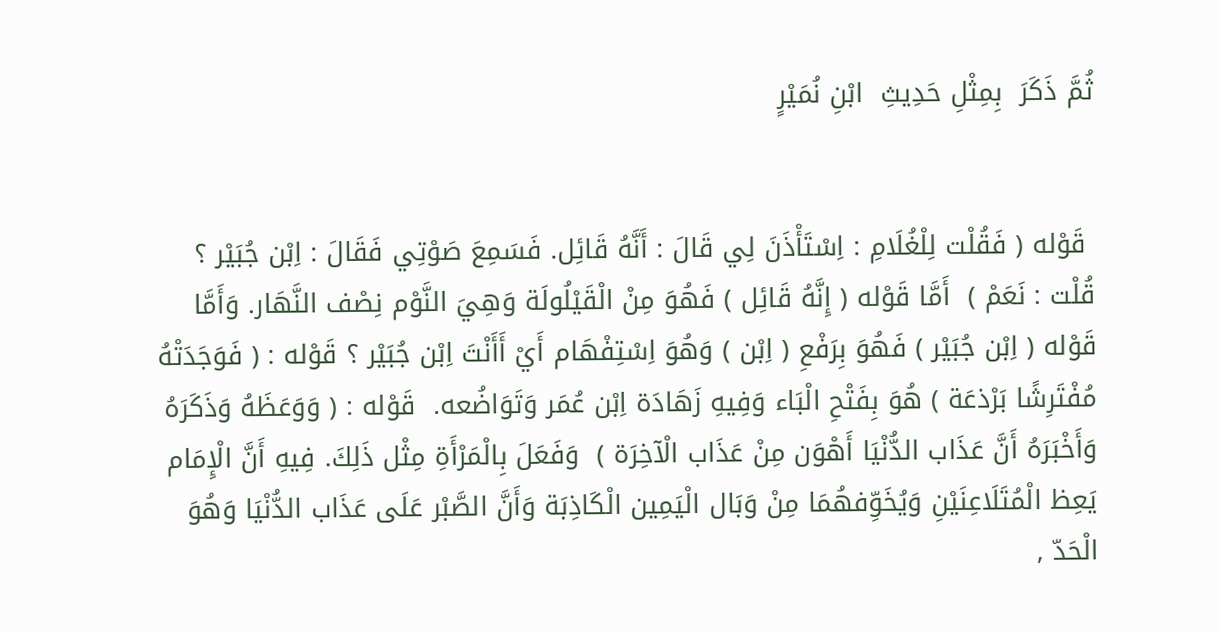ثُمَّ ذَكَرَ  بِمِثْلِ حَدِيثِ  ابْنِ نُمَيْرٍ


 قَوْله ( فَقُلْت لِلْغُلَامِ : اِسْتَأْذَنَ لِي قَالَ : أَنَّهُ قَائِل. فَسَمِعَ صَوْتِي فَقَالَ : اِبْن جُبَيْر ؟ قُلْت : نَعَمْ )  أَمَّا قَوْله ( إِنَّهُ قَائِل ) فَهُوَ مِنْ الْقَيْلُولَة وَهِيَ النَّوْم نِصْف النَّهَار. وَأَمَّا قَوْله ( اِبْن جُبَيْر ) فَهُوَ بِرَفْعِ ( اِبْن ) وَهُوَ اِسْتِفْهَام أَيْ أَأَنْتَ اِبْن جُبَيْر ؟ قَوْله : ( فَوَجَدَتْهُ مُفْتَرِشًا بَرْذعَة ) هُوَ بِفَتْحِ الْبَاء وَفِيهِ زَهَادَة اِبْن عُمَر وَتَوَاضُعه.  قَوْله : ( وَوَعَظَهُ وَذَكَرَهُ وَأَخْبَرَهُ أَنَّ عَذَاب الدُّنْيَا أَهْوَن مِنْ عَذَاب الْآخِرَة )  وَفَعَلَ بِالْمَرْأَةِ مِثْل ذَلِكَ. فِيهِ أَنَّ الْإِمَام يَعِظ الْمُتَلَاعِنَيْنِ وَيُخَوِّفهُمَا مِنْ وَبَال الْيَمِين الْكَاذِبَة وَأَنَّ الصَّبْر عَلَى عَذَاب الدُّنْيَا وَهُوَ الْحَدّ ,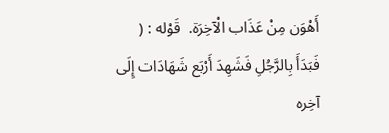أَهْوَن مِنْ عَذَاب الْآخِرَة.  قَوْله : ( فَبَدَأَ بِالرَّجُلِ فَشَهِدَ أَرْبَع شَهَادَات إِلَى آخِره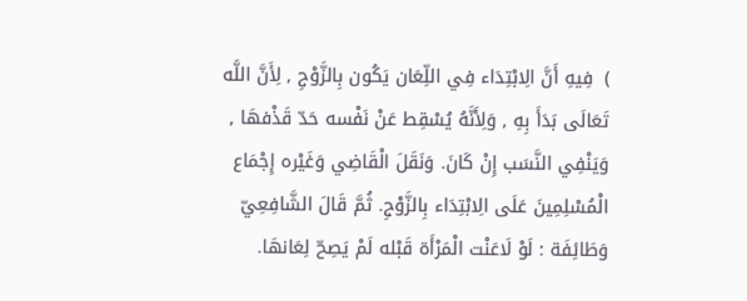)  فِيهِ أَنَّ الِابْتِدَاء فِي اللِّعَان يَكُون بِالزَّوْجِ , لِأَنَّ اللَّه تَعَالَى بَدَأَ بِهِ , وَلِأَنَّهُ يُسْقِط عَنْ نَفْسه حَدّ قَذْفهَا , وَيَنْفِي النَّسَب إِنْ كَانَ. وَنَقَلَ الْقَاضِي وَغَيْره إِجْمَاع الْمُسْلِمِينَ عَلَى الِابْتِدَاء بِالزَّوْجِ. ثُمَّ قَالَ الشَّافِعِيّ وَطَائِفَة : لَوْ لَاعَنْت الْمَرْأَة قَبْله لَمْ يَصِحّ لِعَانهَا.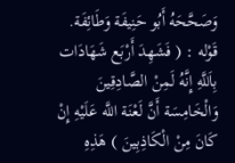وَصَحَّحَهُ أَبُو حَنِيفَة وَطَائِفَة.  قَوْله : ( فَشَهِدَ أَرْبَع شَهَادَات بِاَللَّهِ إِنَّهُ لَمِنْ الصَّادِقِينَ وَالْخَامِسَة أَنَّ لَعْنَة اللَّه عَلَيْهِ إِنْ كَانَ مِنْ الْكَاذِبِينَ ) هَذِهِ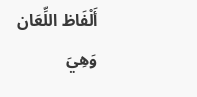أَلْفَاظ اللِّعَان وَهِيَ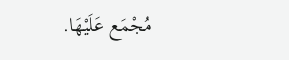مُجْمَع عَلَيْهَا.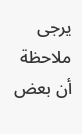يرجى ملاحظة أن بعض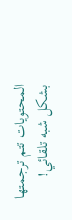المحتويات تتم ترجمتها بشكل شبه تلقائي!